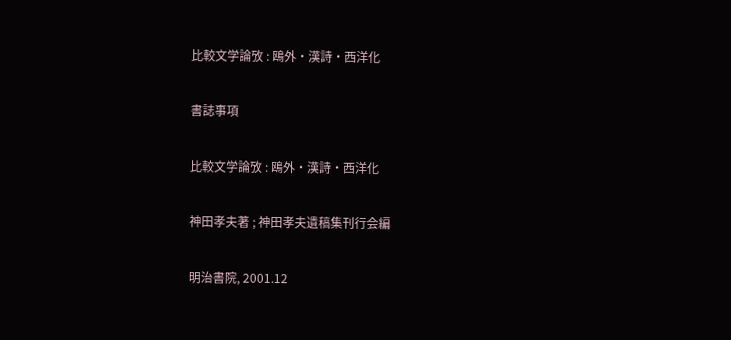比較文学論攷 : 鴎外・漢詩・西洋化

書誌事項

比較文学論攷 : 鴎外・漢詩・西洋化

神田孝夫著 ; 神田孝夫遺稿集刊行会編

明治書院, 2001.12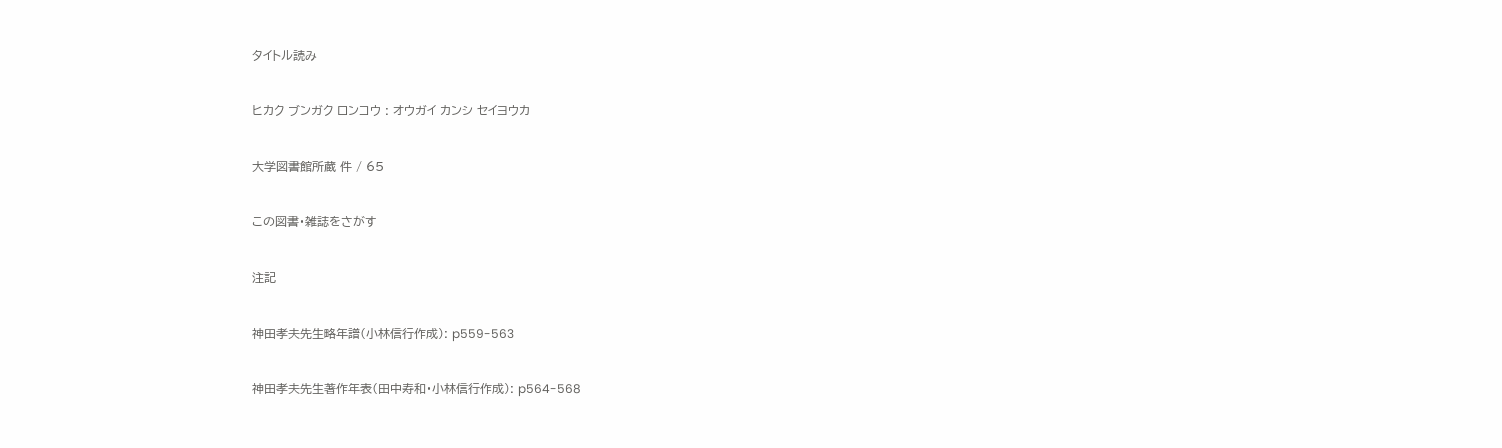タイトル読み

ヒカク ブンガク ロンコウ : オウガイ カンシ セイヨウカ

大学図書館所蔵 件 / 65

この図書・雑誌をさがす

注記

神田孝夫先生略年譜(小林信行作成): p559-563

神田孝夫先生著作年表(田中寿和・小林信行作成): p564-568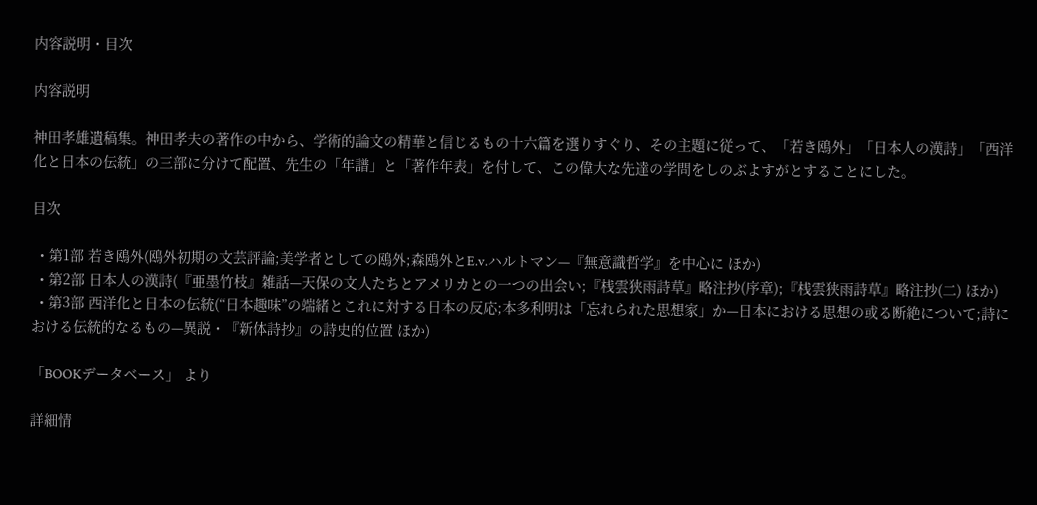内容説明・目次

内容説明

神田孝雄遺稿集。神田孝夫の著作の中から、学術的論文の精華と信じるもの十六篇を選りすぐり、その主題に従って、「若き鴎外」「日本人の漢詩」「西洋化と日本の伝統」の三部に分けて配置、先生の「年譜」と「著作年表」を付して、この偉大な先達の学問をしのぶよすがとすることにした。

目次

  • 第1部 若き鴎外(鴎外初期の文芸評論;美学者としての鴎外;森鴎外とE.v.ハルトマン—『無意識哲学』を中心に ほか)
  • 第2部 日本人の漢詩(『亜墨竹枝』雑話—天保の文人たちとアメリカとの一つの出会い;『桟雲狭雨詩草』略注抄(序章);『桟雲狭雨詩草』略注抄(二) ほか)
  • 第3部 西洋化と日本の伝統(“日本趣味”の端緒とこれに対する日本の反応;本多利明は「忘れられた思想家」か—日本における思想の或る断絶について;詩における伝統的なるもの—異説・『新体詩抄』の詩史的位置 ほか)

「BOOKデータベース」 より

詳細情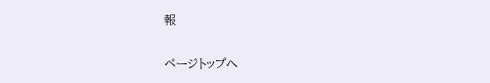報

ページトップへ